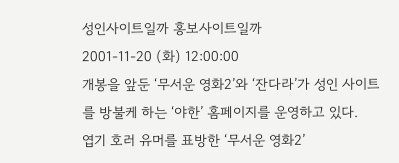성인사이트일까 홍보사이트일까
2001-11-20 (화) 12:00:00
개봉을 앞둔 ‘무서운 영화2’와 ‘잔다라’가 성인 사이트를 방불케 하는 ‘야한’ 홈페이지를 운영하고 있다.
엽기 호러 유머를 표방한 ‘무서운 영화2’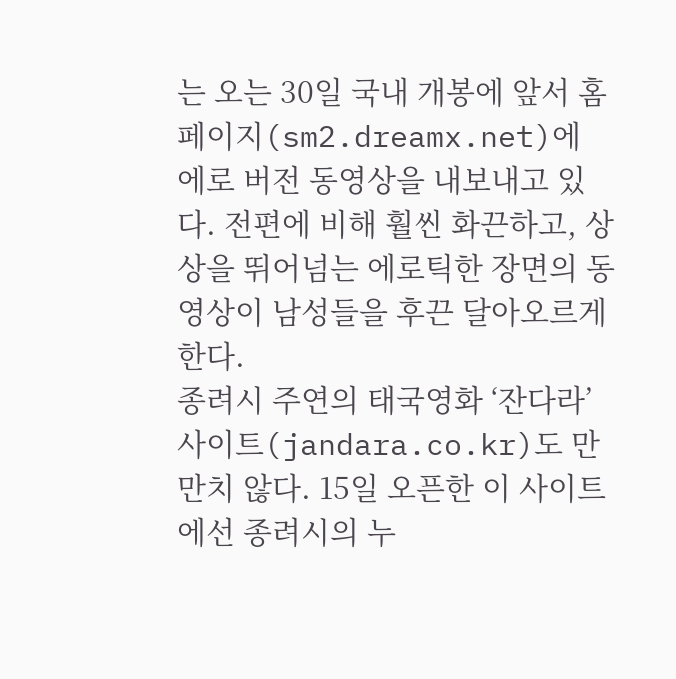는 오는 30일 국내 개봉에 앞서 홈페이지(sm2.dreamx.net)에 에로 버전 동영상을 내보내고 있다. 전편에 비해 훨씬 화끈하고, 상상을 뛰어넘는 에로틱한 장면의 동영상이 남성들을 후끈 달아오르게 한다.
종려시 주연의 태국영화 ‘잔다라’ 사이트(jandara.co.kr)도 만만치 않다. 15일 오픈한 이 사이트에선 종려시의 누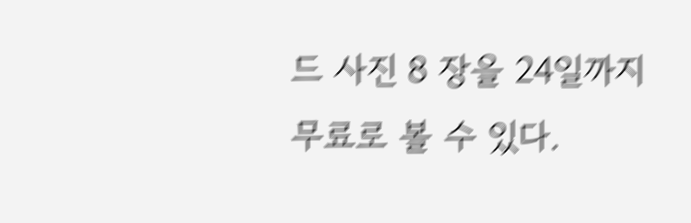드 사진 8 장을 24일까지 무료로 볼 수 있다.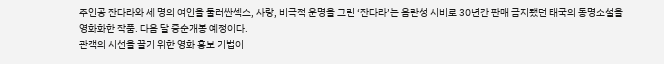주인공 잔다라와 세 명의 여인을 둘러싼섹스, 사랑, 비극적 운명을 그린 ‘잔다라’는 음란성 시비로 30년간 판매 금지됐던 태국의 동명소설을 영화화한 작품. 다음 달 중순개봉 예정이다.
관객의 시선을 끌기 위한 영화 홍보 기법이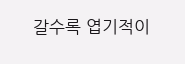갈수록 엽기적이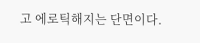고 에로틱해지는 단면이다.